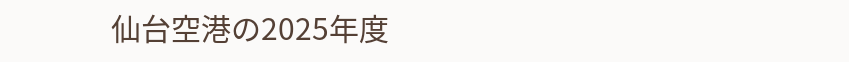仙台空港の2025年度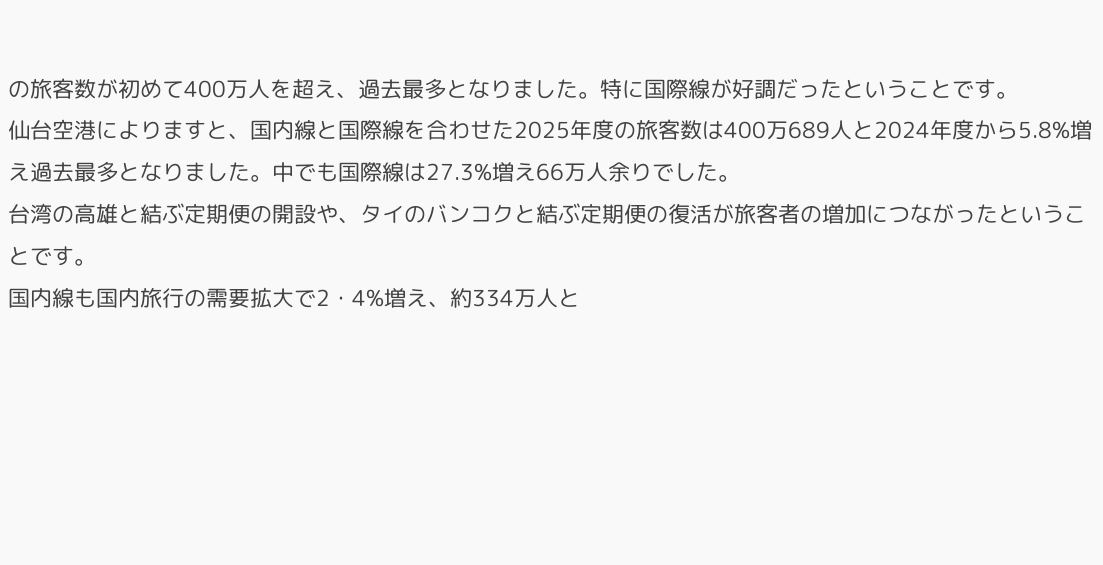の旅客数が初めて400万人を超え、過去最多となりました。特に国際線が好調だったということです。
仙台空港によりますと、国内線と国際線を合わせた2025年度の旅客数は400万689人と2024年度から5.8%増え過去最多となりました。中でも国際線は27.3%増え66万人余りでした。
台湾の高雄と結ぶ定期便の開設や、タイのバンコクと結ぶ定期便の復活が旅客者の増加につながったということです。
国内線も国内旅行の需要拡大で2・4%増え、約334万人と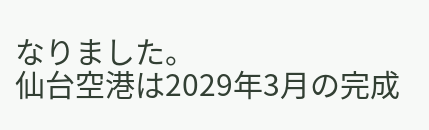なりました。
仙台空港は2029年3月の完成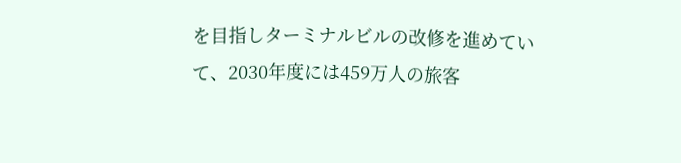を目指しターミナルビルの改修を進めていて、2030年度には459万人の旅客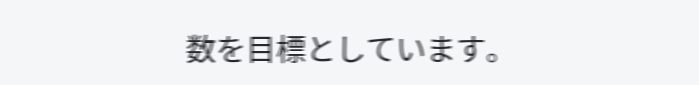数を目標としています。